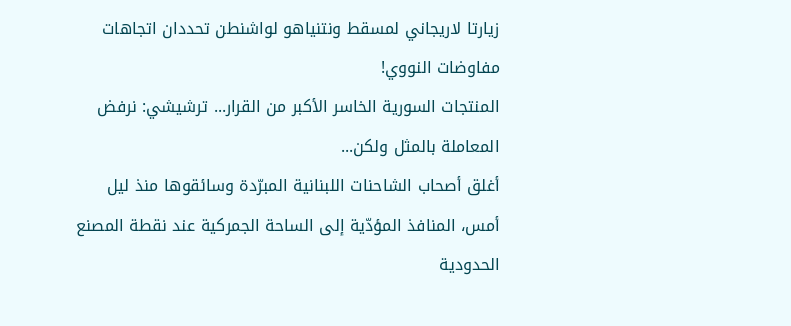زيارتا لاريجاني لمسقط ونتنياهو لواشنطن تحددان اتجاهات مفاوضات النووي!
المنتجات السورية الخاسر الأكبر من القرار... ترشيشي: نرفض المعاملة بالمثل ولكن...
أغلق أصحاب الشاحنات اللبنانية المبرّدة وسائقوها منذ ليل أمس، المنافذ المؤدّية إلى الساحة الجمركية عند نقطة المصنع الحدودية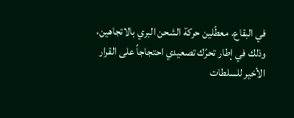في البقاع، معطّلين حركة الشحن البري بالاتجاهين، وذلك في إطار تحرّك تصعيدي احتجاجاً على القرار الأخير للسلطات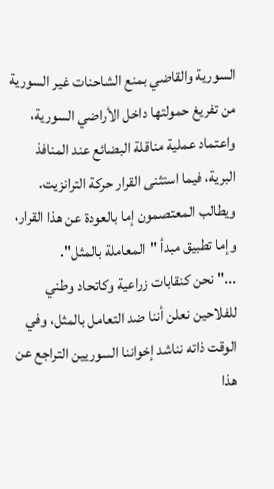السورية والقاضي بمنع الشاحنات غير السورية من تفريغ حمولتها داخل الأراضي السورية، واعتماد عملية مناقلة البضائع عند المنافذ البرية، فيما استثنى القرار حركة الترانزيت.
ويطالب المعتصمون إما بالعودة عن هذا القرار، وإما تطبيق مبدأ "المعاملة بالمثل".
..."نحن كنقابات زراعية وكاتحاد وطني للفلاحين نعلن أننا ضد التعامل بالمثل، وفي الوقت ذاته نناشد إخواننا السوريين التراجع عن هذا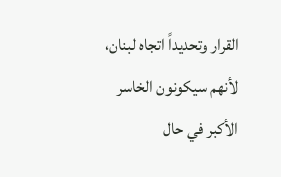القرار وتحديداً اتجاه لبنان، لأنهم سيكونون الخاسر الأكبر في حال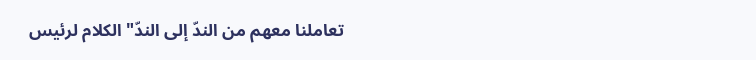تعاملنا معهم من الندّ إلى الندّ" الكلام لرئيس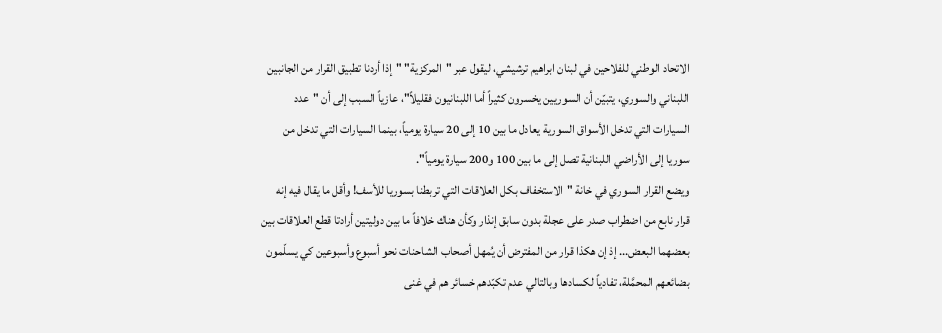الاتحاد الوطني للفلاحين في لبنان ابراهيم ترشيشي، ليقول عبر "المركزية" "إذا أردنا تطبيق القرار من الجانبين اللبناني والسوري، يتبيّن أن السوريين يخسرون كثيراً أما اللبنانيون فقليلاً"، عازياً السبب إلى أن "عدد السيارات التي تدخل الأسواق السورية يعادل ما بين 10 إلى 20 سيارة يومياً، بينما السيارات التي تدخل من سوريا إلى الأراضي اللبنانية تصل إلى ما بين 100 و200 سيارة يومياً".
ويضع القرار السوري في خانة "الاستخفاف بكل العلاقات التي تربطنا بسوريا للأسف! وأقل ما يقال فيه إنه قرار نابع من اضطراب صدر على عجلة بدون سابق إنذار وكأن هناك خلافاً ما بين دوليتين أرادتا قطع العلاقات بين بعضهما البعض... إذ إن هكذا قرار من المفترض أن يُمهل أصحاب الشاحنات نحو أسبوع وأسبوعين كي يسلّمون بضائعهم المحمَّلة، تفادياً لكسادها وبالتالي عدم تكبّدهم خسائر هم في غنى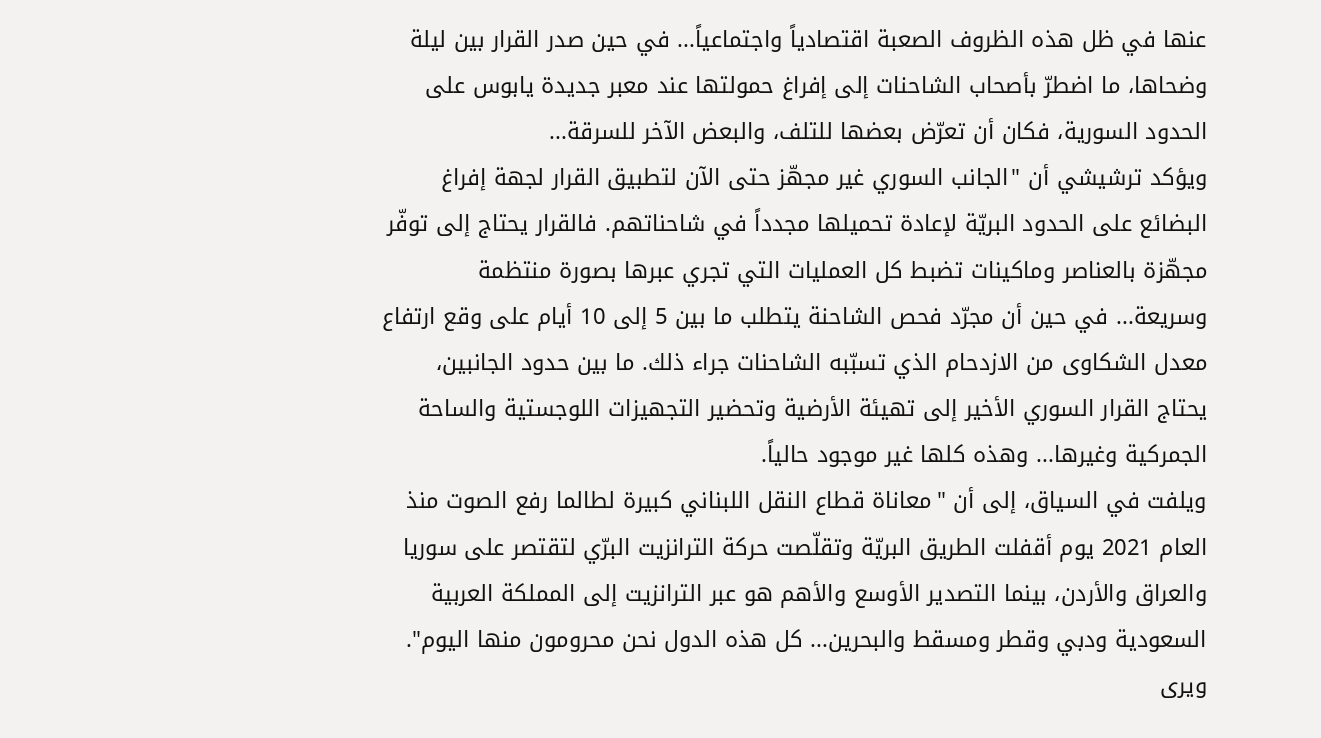عنها في ظل هذه الظروف الصعبة اقتصادياً واجتماعياً... في حين صدر القرار بين ليلة وضحاها، ما اضطرّ بأصحاب الشاحنات إلى إفراغ حمولتها عند معبر جديدة يابوس على الحدود السورية، فكان أن تعرّض بعضها للتلف، والبعض الآخر للسرقة...
ويؤكد ترشيشي أن "الجانب السوري غير مجهّز حتى الآن لتطبيق القرار لجهة إفراغ البضائع على الحدود البريّة لإعادة تحميلها مجدداً في شاحناتهم. فالقرار يحتاج إلى توفّر مجهّزة بالعناصر وماكينات تضبط كل العمليات التي تجري عبرها بصورة منتظمة وسريعة... في حين أن مجرّد فحص الشاحنة يتطلب ما بين 5 إلى 10 أيام على وقع ارتفاع معدل الشكاوى من الازدحام الذي تسبّبه الشاحنات جراء ذلك. ما بين حدود الجانبين، يحتاج القرار السوري الأخير إلى تهيئة الأرضية وتحضير التجهيزات اللوجستية والساحة الجمركية وغيرها... وهذه كلها غير موجود حالياً.
ويلفت في السياق، إلى أن "معاناة قطاع النقل اللبناني كبيرة لطالما رفع الصوت منذ العام 2021 يوم أقفلت الطريق البريّة وتقلّصت حركة الترانزيت البرّي لتقتصر على سوريا والعراق والأردن، بينما التصدير الأوسع والأهم هو عبر الترانزيت إلى المملكة العربية السعودية ودبي وقطر ومسقط والبحرين... كل هذه الدول نحن محرومون منها اليوم".
ويرى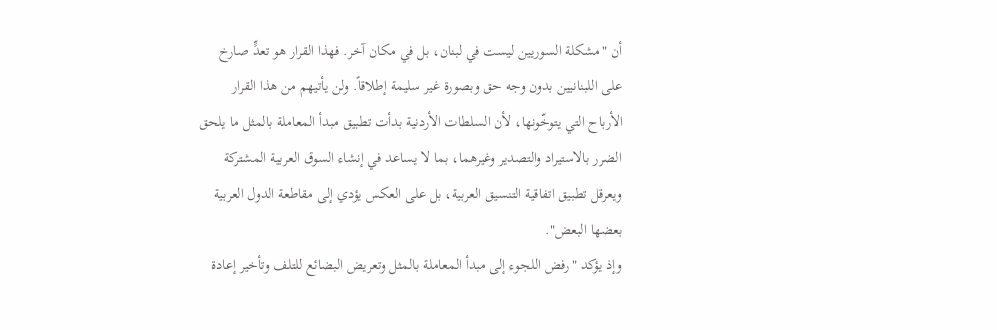أن "مشكلة السوريين ليست في لبنان، بل في مكان آخر. فهذا القرار هو تعدٍّ صارخ على اللبنانيين بدون وجه حق وبصورة غير سليمة إطلاقاً. ولن يأتيهم من هذا القرار الأرباح التي يتوخّونها، لأن السلطات الأردنية بدأت تطبيق مبدأ المعاملة بالمثل ما يلحق الضرر بالاستيراد والتصدير وغيرهما، بما لا يساعد في إنشاء السوق العربية المشتركة ويعرقل تطبيق اتفاقية التنسيق العربية، بل على العكس يؤدي إلى مقاطعة الدول العربية بعضها البعض".
وإذ يؤكد "رفض اللجوء إلى مبدأ المعاملة بالمثل وتعريض البضائع للتلف وتأخير إعادة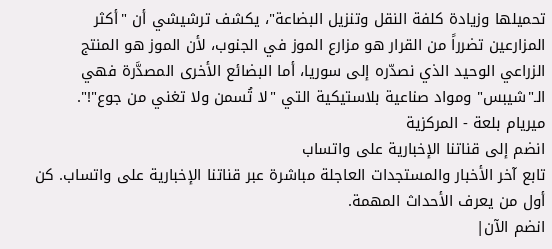تحميلها وزيادة كلفة النقل وتنزيل البضاعة"، يكشف ترشيشي أن "أكثر المزارعين تضرراً من القرار هو مزارع الموز في الجنوب، لأن الموز هو المنتج الزراعي الوحيد الذي نصدّره إلى سوريا، أما البضائع الأخرى المصدَّرة فهي الـ"شيبس" ومواد صناعية بلاستيكية التي "لا تُسمن ولا تغني من جوع"!".
ميريام بلعة - المركزية
انضم إلى قناتنا الإخبارية على واتساب
تابع آخر الأخبار والمستجدات العاجلة مباشرة عبر قناتنا الإخبارية على واتساب. كن أول من يعرف الأحداث المهمة.
انضم الآن|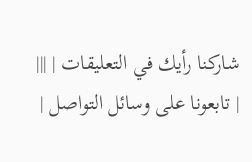شاركنا رأيك في التعليقات | |||
| تابعونا على وسائل التواصل |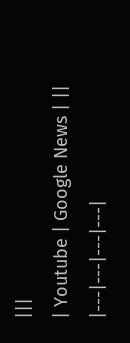|||
| Youtube | Google News | ||
|---|---|---|---|